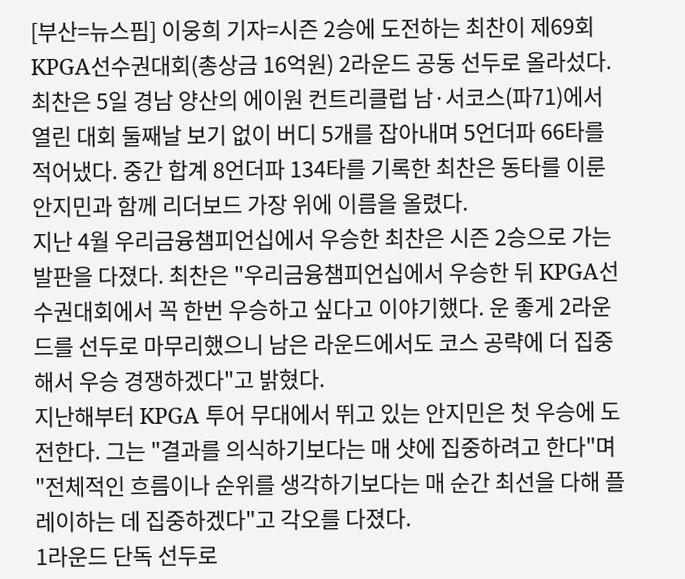[부산=뉴스핌] 이웅희 기자=시즌 2승에 도전하는 최찬이 제69회 KPGA선수권대회(총상금 16억원) 2라운드 공동 선두로 올라섰다.
최찬은 5일 경남 양산의 에이원 컨트리클럽 남·서코스(파71)에서 열린 대회 둘째날 보기 없이 버디 5개를 잡아내며 5언더파 66타를 적어냈다. 중간 합계 8언더파 134타를 기록한 최찬은 동타를 이룬 안지민과 함께 리더보드 가장 위에 이름을 올렸다.
지난 4월 우리금융챔피언십에서 우승한 최찬은 시즌 2승으로 가는 발판을 다졌다. 최찬은 "우리금융챔피언십에서 우승한 뒤 KPGA선수권대회에서 꼭 한번 우승하고 싶다고 이야기했다. 운 좋게 2라운드를 선두로 마무리했으니 남은 라운드에서도 코스 공략에 더 집중해서 우승 경쟁하겠다"고 밝혔다.
지난해부터 KPGA 투어 무대에서 뛰고 있는 안지민은 첫 우승에 도전한다. 그는 "결과를 의식하기보다는 매 샷에 집중하려고 한다"며 "전체적인 흐름이나 순위를 생각하기보다는 매 순간 최선을 다해 플레이하는 데 집중하겠다"고 각오를 다졌다.
1라운드 단독 선두로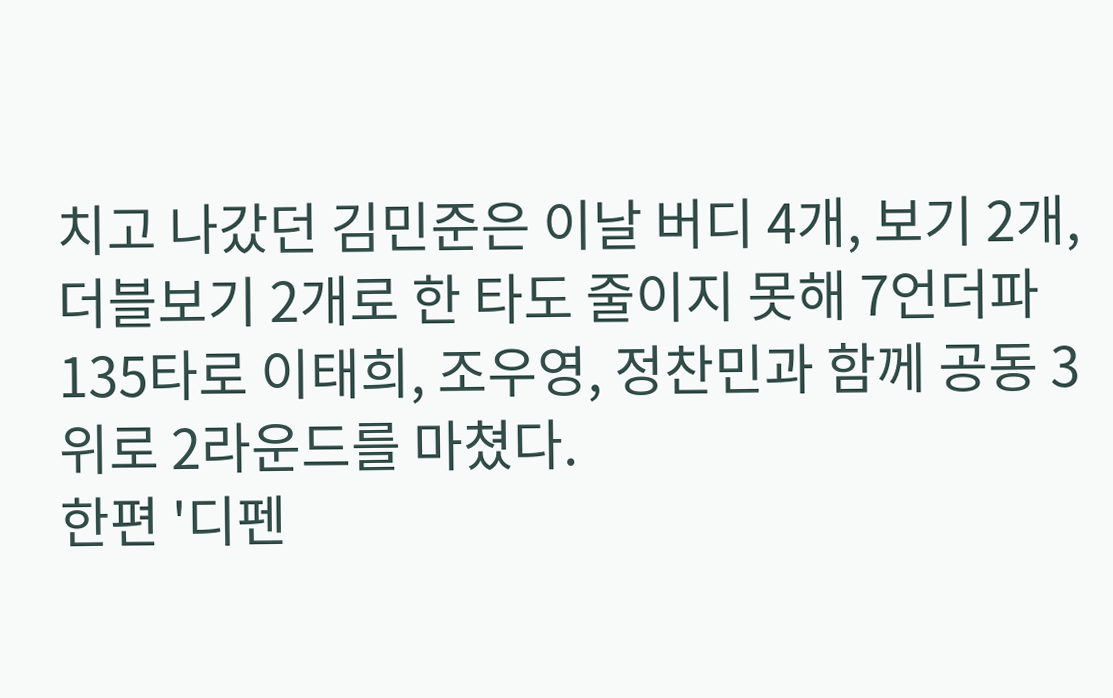치고 나갔던 김민준은 이날 버디 4개, 보기 2개, 더블보기 2개로 한 타도 줄이지 못해 7언더파 135타로 이태희, 조우영, 정찬민과 함께 공동 3위로 2라운드를 마쳤다.
한편 '디펜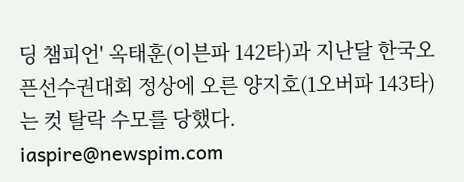딩 챔피언' 옥태훈(이븐파 142타)과 지난달 한국오픈선수권대회 정상에 오른 양지호(1오버파 143타)는 컷 탈락 수모를 당했다.
iaspire@newspim.com